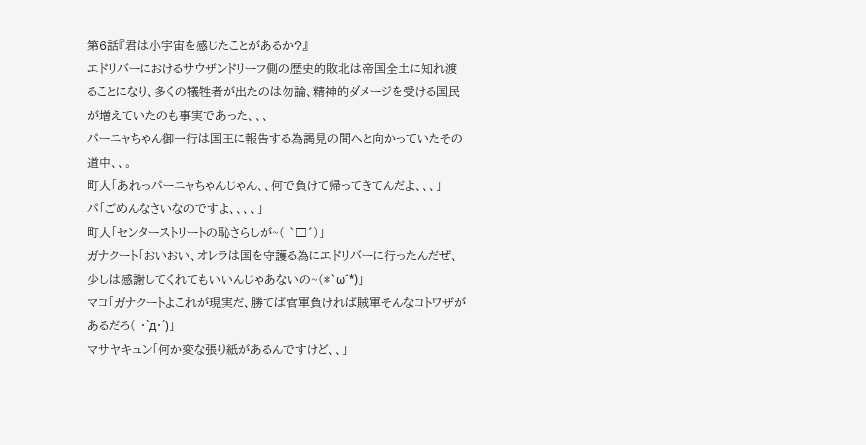第6話『君は小宇宙を感じたことがあるか?』
エドリバーにおけるサウザンドリーフ側の歴史的敗北は帝国全土に知れ渡ることになり、多くの犠牲者が出たのは勿論、精神的ダメージを受ける国民が増えていたのも事実であった、、、
パーニャちゃん御一行は国王に報告する為謁見の間へと向かっていたその道中、、。
町人「あれっパーニャちゃんじゃん、、何で負けて帰ってきてんだよ、、、」
パ「ごめんなさいなのですよ、、、、」
町人「センターストリートの恥さらしが~( `□´)」
ガナクート「おいおい、オレラは国を守護る為にエドリバーに行ったんだぜ、少しは感謝してくれてもいいんじゃあないの~(*`ω´*)」
マコ「ガナクートよこれが現実だ、勝てば官軍負ければ賊軍そんなコトワザがあるだろ( ・`д・´)」
マサヤキュン「何か変な張り紙があるんですけど、、」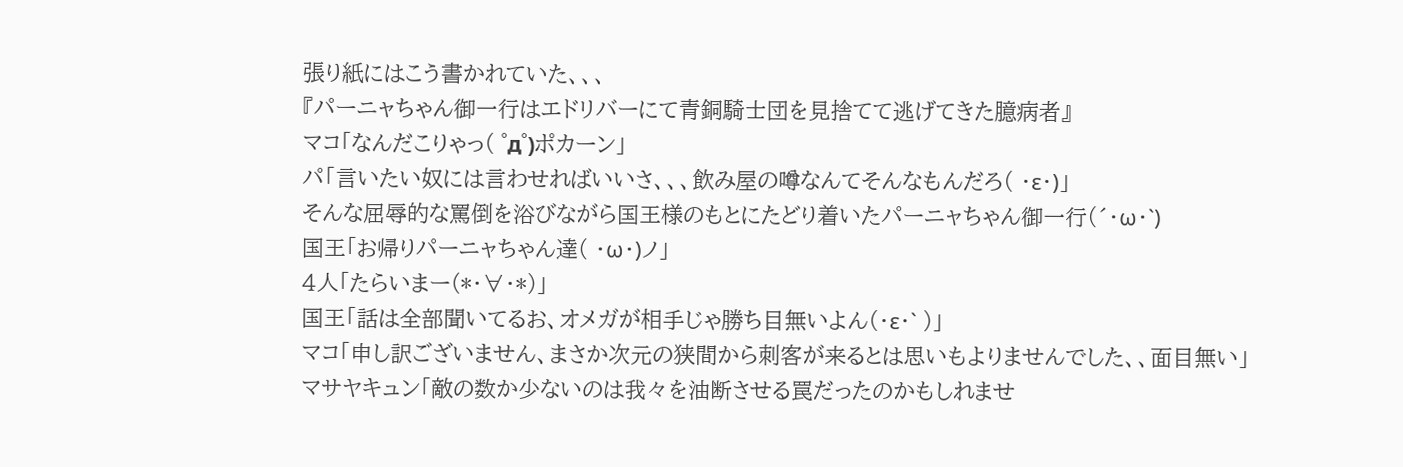張り紙にはこう書かれていた、、、
『パーニャちゃん御一行はエドリバーにて青銅騎士団を見捨てて逃げてきた臆病者』
マコ「なんだこりゃっ( ゜д゜)ポカーン」
パ「言いたい奴には言わせればいいさ、、、飲み屋の噂なんてそんなもんだろ( ・ε・)」
そんな屈辱的な罵倒を浴びながら国王様のもとにたどり着いたパーニャちゃん御一行(´・ω・`)
国王「お帰りパーニャちゃん達( ・ω・)ノ」
4人「たらいまー(*・∀・*)」
国王「話は全部聞いてるお、オメガが相手じゃ勝ち目無いよん(・ε・` )」
マコ「申し訳ございません、まさか次元の狭間から刺客が来るとは思いもよりませんでした、、面目無い」
マサヤキュン「敵の数か少ないのは我々を油断させる罠だったのかもしれませ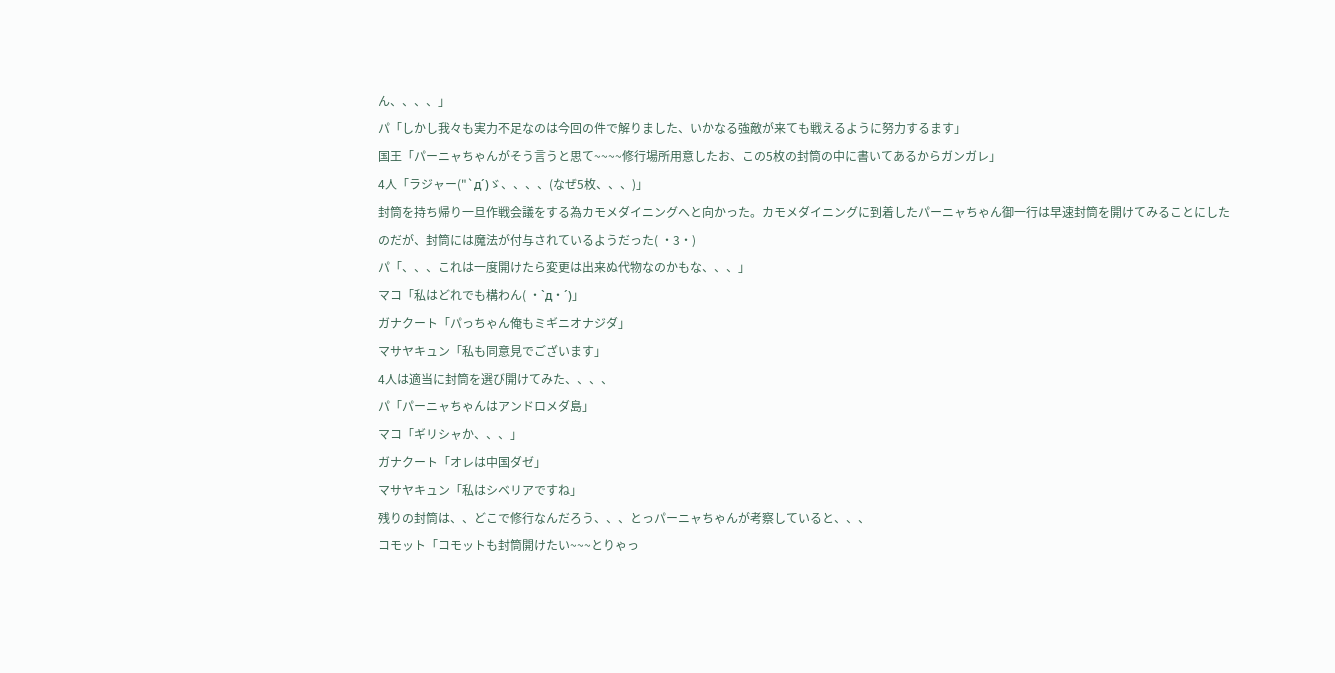ん、、、、」
パ「しかし我々も実力不足なのは今回の件で解りました、いかなる強敵が来ても戦えるように努力するます」
国王「パーニャちゃんがそう言うと思て~~~~修行場所用意したお、この5枚の封筒の中に書いてあるからガンガレ」
4人「ラジャー("`д´)ゞ、、、、(なぜ5枚、、、)」
封筒を持ち帰り一旦作戦会議をする為カモメダイニングへと向かった。カモメダイニングに到着したパーニャちゃん御一行は早速封筒を開けてみることにしたのだが、封筒には魔法が付与されているようだった( ・3・)
パ「、、、これは一度開けたら変更は出来ぬ代物なのかもな、、、」
マコ「私はどれでも構わん( ・`д・´)」
ガナクート「パっちゃん俺もミギニオナジダ」
マサヤキュン「私も同意見でございます」
4人は適当に封筒を選び開けてみた、、、、
パ「パーニャちゃんはアンドロメダ島」
マコ「ギリシャか、、、」
ガナクート「オレは中国ダゼ」
マサヤキュン「私はシベリアですね」
残りの封筒は、、どこで修行なんだろう、、、とっパーニャちゃんが考察していると、、、
コモット「コモットも封筒開けたい~~~とりゃっ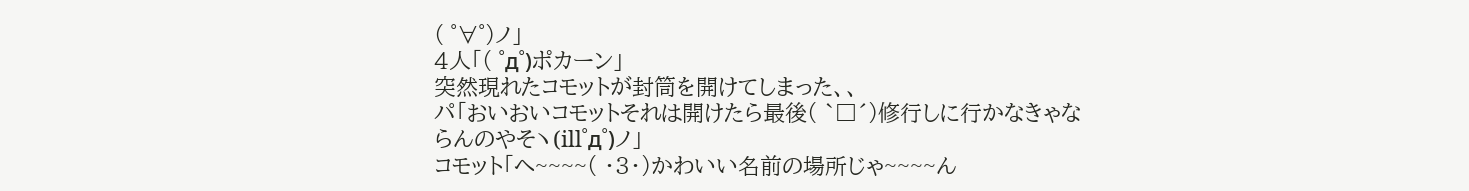( ゜∀゜)ノ」
4人「( ゜д゜)ポカーン」
突然現れたコモットが封筒を開けてしまった、、
パ「おいおいコモットそれは開けたら最後( `□´)修行しに行かなきゃならんのやそヽ(ill゜д゜)ノ」
コモット「へ~~~~( ・3・)かわいい名前の場所じゃ~~~~ん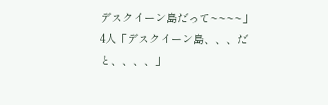デスクイーン島だって~~~~」
4人「デスクイーン島、、、だと、、、、」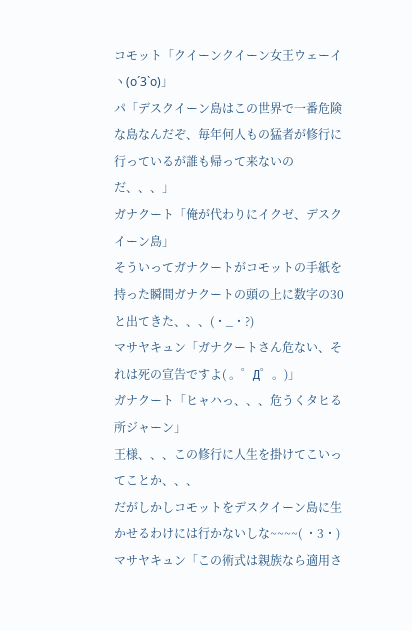コモット「クイーンクイーン女王ウェーイヽ(o´3`o)」
パ「デスクイーン島はこの世界で一番危険な島なんだぞ、毎年何人もの猛者が修行に行っているが誰も帰って来ないのだ、、、」
ガナクート「俺が代わりにイクゼ、デスクイーン島」
そういってガナクートがコモットの手紙を持った瞬間ガナクートの頭の上に数字の30と出てきた、、、(・_・?)
マサヤキュン「ガナクートさん危ない、それは死の宣告ですよ( 。゜Д゜。)」
ガナクート「ヒャハっ、、、危うくタヒる所ジャーン」
王様、、、この修行に人生を掛けてこいってことか、、、
だがしかしコモットをデスクイーン島に生かせるわけには行かないしな~~~~( ・3・)
マサヤキュン「この術式は親族なら適用さ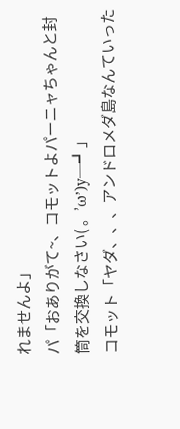れませんよ」
パ「おありがて~、コモットよパーニャちゃんと封筒を交換しなさい( 。’ω’)y─┛」
コモット「ヤダ、、、アンドロメダ島なんていった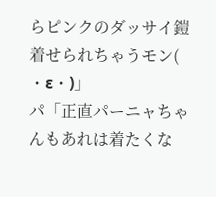らピンクのダッサイ鎧着せられちゃうモン( ・ε・)」
パ「正直パーニャちゃんもあれは着たくな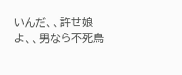いんだ、、許せ娘よ、、男なら不死鳥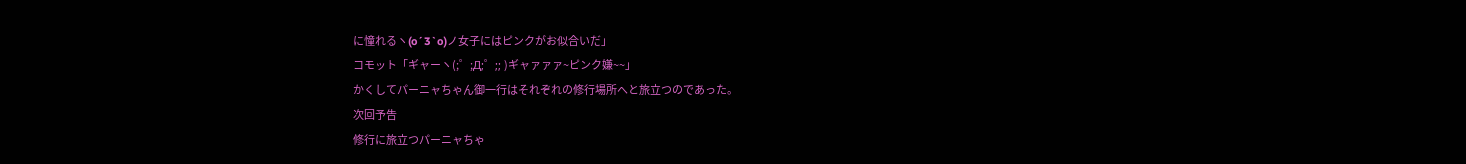に憧れるヽ(o´3`o)ノ女子にはピンクがお似合いだ」
コモット「ギャーヽ(;゜;Д;゜;; )ギャァァァ~ピンク嫌~~」
かくしてパーニャちゃん御一行はそれぞれの修行場所へと旅立つのであった。
次回予告
修行に旅立つパーニャちゃ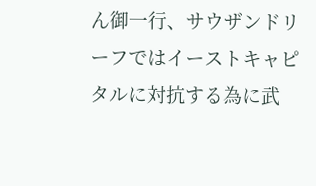ん御一行、サウザンドリーフではイーストキャピタルに対抗する為に武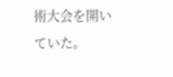術大会を開いていた。